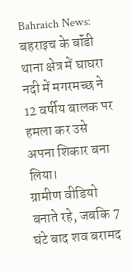Bahraich News: बहराइच के बॉंडी थाना क्षेत्र में घाघरा नदी में मगरमच्छ ने 12 वर्षीय बालक पर हमला कर उसे अपना शिकार बना लिया।
ग्रामीण वीडियो बनाते रहे, जबकि 7 घंटे बाद शव बरामद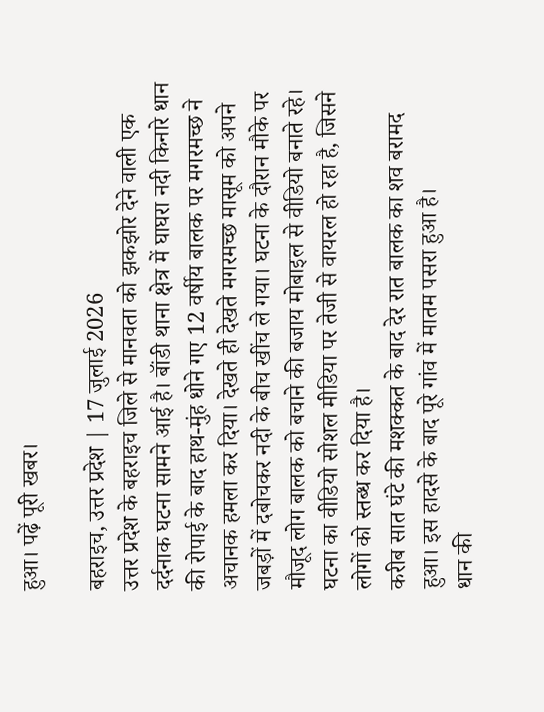हुआ। पढ़ें पूरी खबर।

बहराइच, उत्तर प्रदेश | 17 जुलाई 2026
उत्तर प्रदेश के बहराइच जिले से मानवता को झकझोर देने वाली एक दर्दनाक घटना सामने आई है। बॉंडी थाना क्षेत्र में घाघरा नदी किनारे धान की रोपाई के बाद हाथ-मुंह धोने गए 12 वर्षीय बालक पर मगरमच्छ ने अचानक हमला कर दिया। देखते ही देखते मगरमच्छ मासूम को अपने जबड़ों में दबोचकर नदी के बीच खींच ले गया। घटना के दौरान मौके पर मौजूद लोग बालक को बचाने की बजाय मोबाइल से वीडियो बनाते रहे। घटना का वीडियो सोशल मीडिया पर तेजी से वायरल हो रहा है, जिसने लोगों को स्तब्ध कर दिया है।
करीब सात घंटे की मशक्कत के बाद देर रात बालक का शव बरामद हुआ। इस हादसे के बाद पूरे गांव में मातम पसरा हुआ है।
धान की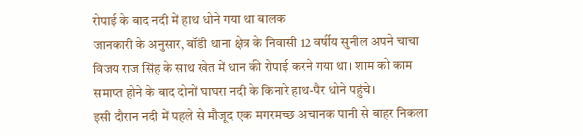रोपाई के बाद नदी में हाथ धोने गया था बालक
जानकारी के अनुसार, बॉंडी थाना क्षेत्र के निवासी 12 वर्षीय सुनील अपने चाचा विजय राज सिंह के साथ खेत में धान की रोपाई करने गया था। शाम को काम समाप्त होने के बाद दोनों घाघरा नदी के किनारे हाथ-पैर धोने पहुंचे।
इसी दौरान नदी में पहले से मौजूद एक मगरमच्छ अचानक पानी से बाहर निकला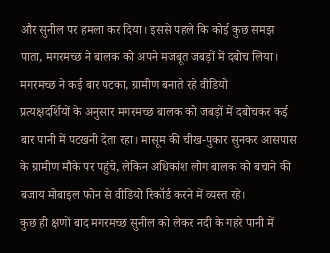और सुनील पर हमला कर दिया। इससे पहले कि कोई कुछ समझ पाता, मगरमच्छ ने बालक को अपने मजबूत जबड़ों में दबोच लिया।
मगरमच्छ ने कई बार पटका, ग्रामीण बनाते रहे वीडियो
प्रत्यक्षदर्शियों के अनुसार मगरमच्छ बालक को जबड़ों में दबोचकर कई बार पानी में पटखनी देता रहा। मासूम की चीख-पुकार सुनकर आसपास के ग्रामीण मौके पर पहुंचे, लेकिन अधिकांश लोग बालक को बचाने की बजाय मोबाइल फोन से वीडियो रिकॉर्ड करने में व्यस्त रहे।
कुछ ही क्षणों बाद मगरमच्छ सुनील को लेकर नदी के गहरे पानी में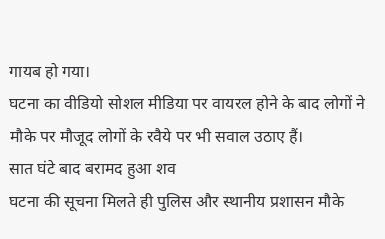गायब हो गया।
घटना का वीडियो सोशल मीडिया पर वायरल होने के बाद लोगों ने मौके पर मौजूद लोगों के रवैये पर भी सवाल उठाए हैं।
सात घंटे बाद बरामद हुआ शव
घटना की सूचना मिलते ही पुलिस और स्थानीय प्रशासन मौके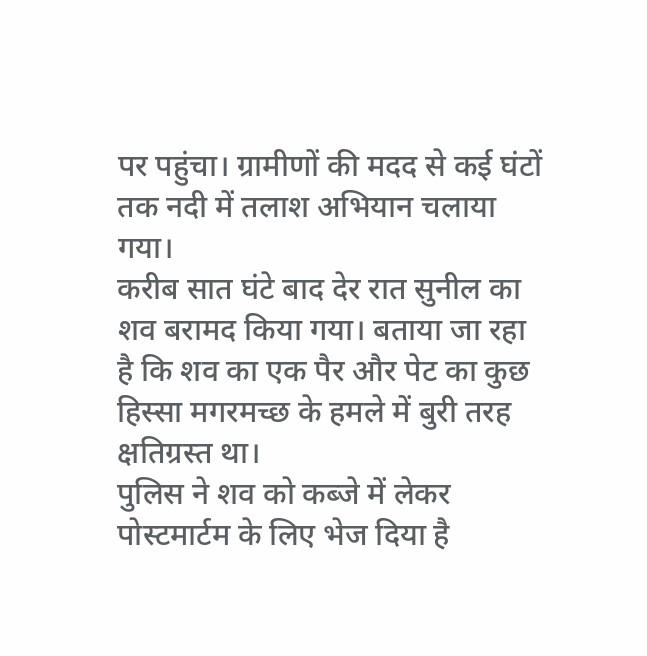पर पहुंचा। ग्रामीणों की मदद से कई घंटों तक नदी में तलाश अभियान चलाया गया।
करीब सात घंटे बाद देर रात सुनील का शव बरामद किया गया। बताया जा रहा है कि शव का एक पैर और पेट का कुछ हिस्सा मगरमच्छ के हमले में बुरी तरह क्षतिग्रस्त था।
पुलिस ने शव को कब्जे में लेकर पोस्टमार्टम के लिए भेज दिया है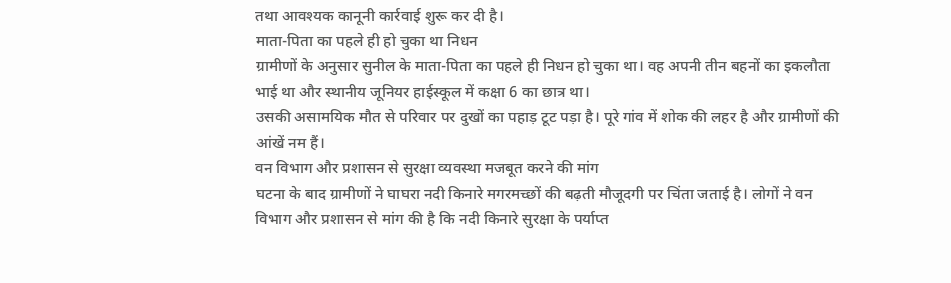तथा आवश्यक कानूनी कार्रवाई शुरू कर दी है।
माता-पिता का पहले ही हो चुका था निधन
ग्रामीणों के अनुसार सुनील के माता-पिता का पहले ही निधन हो चुका था। वह अपनी तीन बहनों का इकलौता भाई था और स्थानीय जूनियर हाईस्कूल में कक्षा 6 का छात्र था।
उसकी असामयिक मौत से परिवार पर दुखों का पहाड़ टूट पड़ा है। पूरे गांव में शोक की लहर है और ग्रामीणों की आंखें नम हैं।
वन विभाग और प्रशासन से सुरक्षा व्यवस्था मजबूत करने की मांग
घटना के बाद ग्रामीणों ने घाघरा नदी किनारे मगरमच्छों की बढ़ती मौजूदगी पर चिंता जताई है। लोगों ने वन विभाग और प्रशासन से मांग की है कि नदी किनारे सुरक्षा के पर्याप्त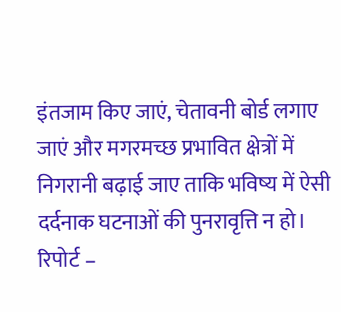इंतजाम किए जाएं, चेतावनी बोर्ड लगाए जाएं और मगरमच्छ प्रभावित क्षेत्रों में निगरानी बढ़ाई जाए ताकि भविष्य में ऐसी दर्दनाक घटनाओं की पुनरावृत्ति न हो।
रिपोर्ट –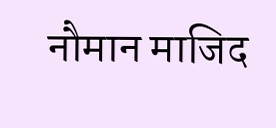नौमान माजिद